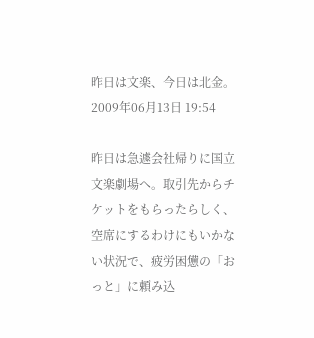昨日は文楽、今日は北金。2009年06月13日 19:54

昨日は急遽会社帰りに国立文楽劇場へ。取引先からチケットをもらったらしく、空席にするわけにもいかない状況で、疲労困憊の「おっと」に頼み込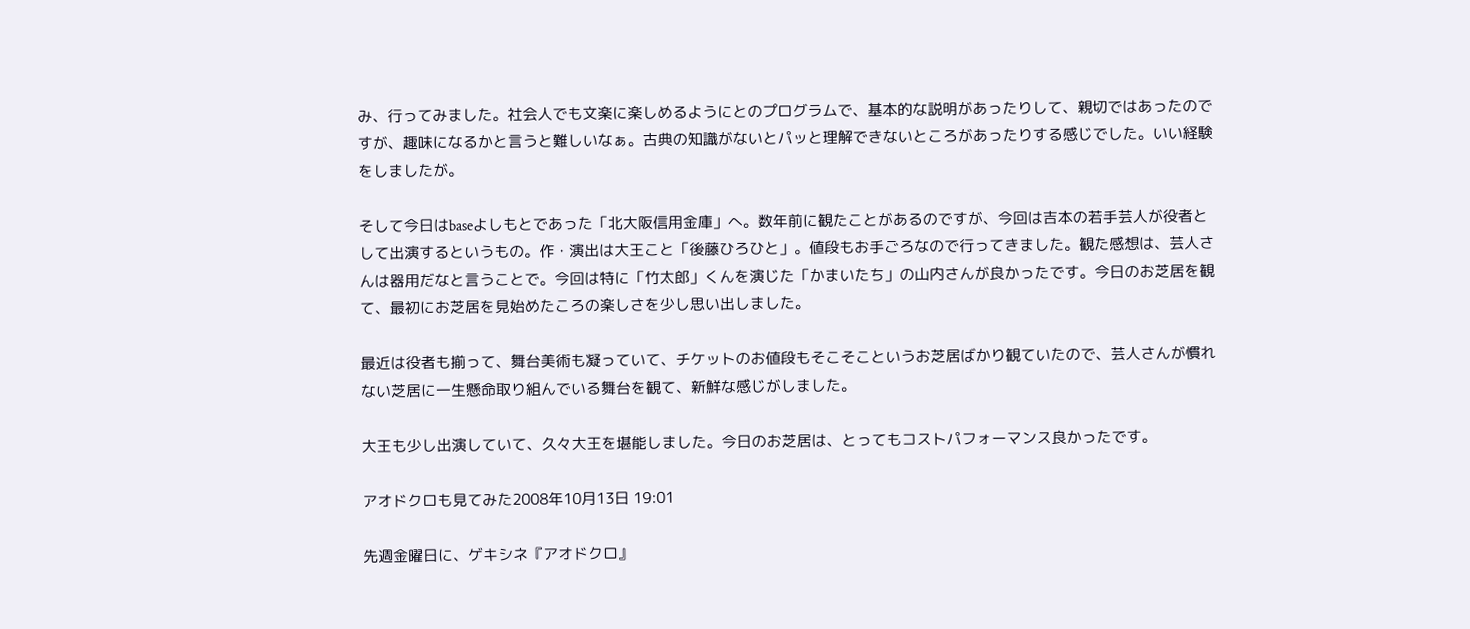み、行ってみました。社会人でも文楽に楽しめるようにとのプログラムで、基本的な説明があったりして、親切ではあったのですが、趣味になるかと言うと難しいなぁ。古典の知識がないとパッと理解できないところがあったりする感じでした。いい経験をしましたが。

そして今日はbaseよしもとであった「北大阪信用金庫」へ。数年前に観たことがあるのですが、今回は吉本の若手芸人が役者として出演するというもの。作・演出は大王こと「後藤ひろひと」。値段もお手ごろなので行ってきました。観た感想は、芸人さんは器用だなと言うことで。今回は特に「竹太郎」くんを演じた「かまいたち」の山内さんが良かったです。今日のお芝居を観て、最初にお芝居を見始めたころの楽しさを少し思い出しました。

最近は役者も揃って、舞台美術も凝っていて、チケットのお値段もそこそこというお芝居ばかり観ていたので、芸人さんが慣れない芝居に一生懸命取り組んでいる舞台を観て、新鮮な感じがしました。

大王も少し出演していて、久々大王を堪能しました。今日のお芝居は、とってもコストパフォーマンス良かったです。

アオドクロも見てみた2008年10月13日 19:01

先週金曜日に、ゲキシネ『アオドクロ』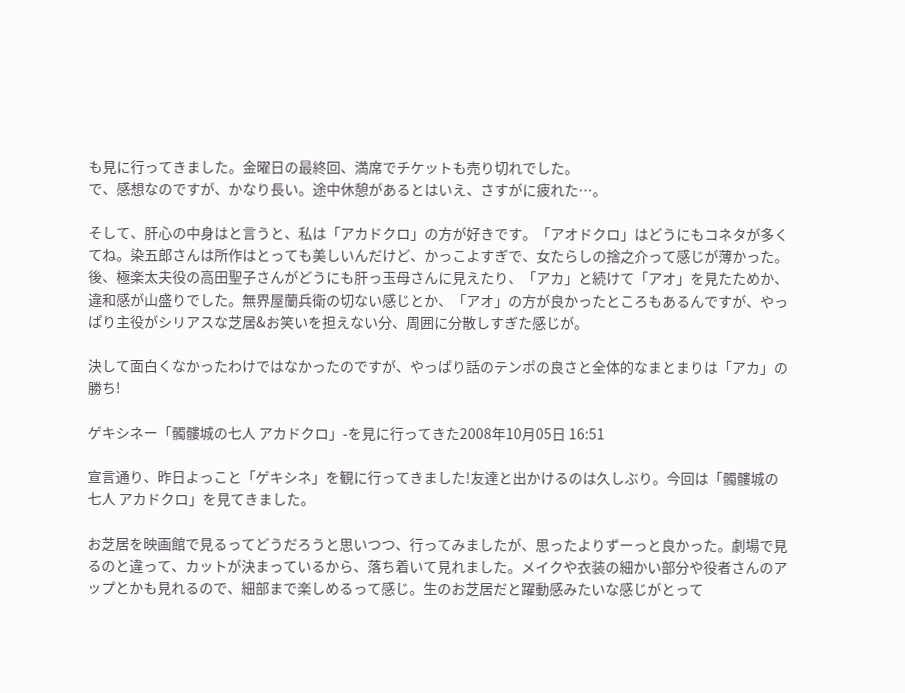も見に行ってきました。金曜日の最終回、満席でチケットも売り切れでした。
で、感想なのですが、かなり長い。途中休憩があるとはいえ、さすがに疲れた…。

そして、肝心の中身はと言うと、私は「アカドクロ」の方が好きです。「アオドクロ」はどうにもコネタが多くてね。染五郎さんは所作はとっても美しいんだけど、かっこよすぎで、女たらしの捨之介って感じが薄かった。後、極楽太夫役の高田聖子さんがどうにも肝っ玉母さんに見えたり、「アカ」と続けて「アオ」を見たためか、違和感が山盛りでした。無界屋蘭兵衛の切ない感じとか、「アオ」の方が良かったところもあるんですが、やっぱり主役がシリアスな芝居&お笑いを担えない分、周囲に分散しすぎた感じが。

決して面白くなかったわけではなかったのですが、やっぱり話のテンポの良さと全体的なまとまりは「アカ」の勝ち!

ゲキシネー「髑髏城の七人 アカドクロ」-を見に行ってきた2008年10月05日 16:51

宣言通り、昨日よっこと「ゲキシネ」を観に行ってきました!友達と出かけるのは久しぶり。今回は「髑髏城の七人 アカドクロ」を見てきました。

お芝居を映画館で見るってどうだろうと思いつつ、行ってみましたが、思ったよりずーっと良かった。劇場で見るのと違って、カットが決まっているから、落ち着いて見れました。メイクや衣装の細かい部分や役者さんのアップとかも見れるので、細部まで楽しめるって感じ。生のお芝居だと躍動感みたいな感じがとって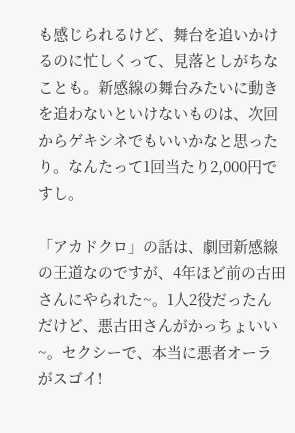も感じられるけど、舞台を追いかけるのに忙しくって、見落としがちなことも。新感線の舞台みたいに動きを追わないといけないものは、次回からゲキシネでもいいかなと思ったり。なんたって1回当たり2,000円ですし。

「アカドクロ」の話は、劇団新感線の王道なのですが、4年ほど前の古田さんにやられた~。1人2役だったんだけど、悪古田さんがかっちょいい~。セクシーで、本当に悪者オーラがスゴイ!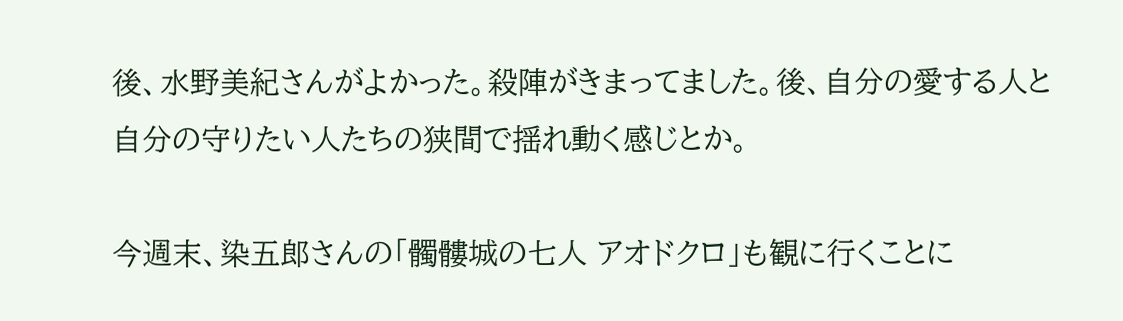後、水野美紀さんがよかった。殺陣がきまってました。後、自分の愛する人と自分の守りたい人たちの狭間で揺れ動く感じとか。

今週末、染五郎さんの「髑髏城の七人 アオドクロ」も観に行くことに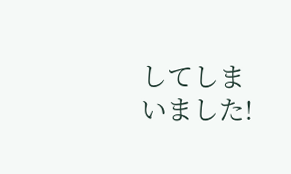してしまいました!